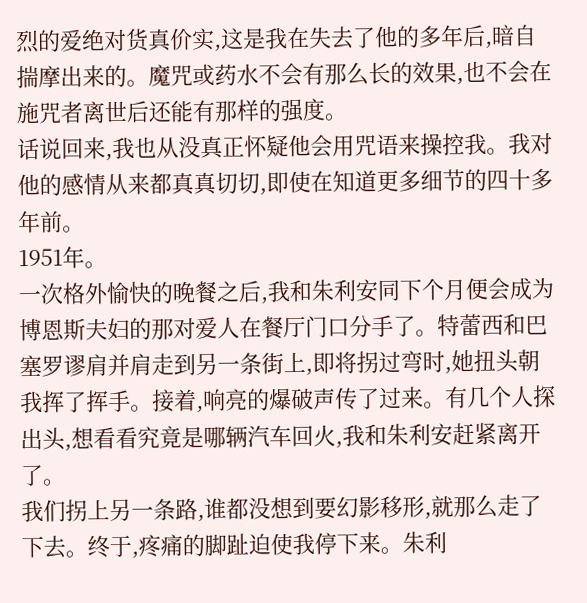烈的爱绝对货真价实,这是我在失去了他的多年后,暗自揣摩出来的。魔咒或药水不会有那么长的效果,也不会在施咒者离世后还能有那样的强度。
话说回来,我也从没真正怀疑他会用咒语来操控我。我对他的感情从来都真真切切,即使在知道更多细节的四十多年前。
1951年。
一次格外愉快的晚餐之后,我和朱利安同下个月便会成为博恩斯夫妇的那对爱人在餐厅门口分手了。特蕾西和巴塞罗谬肩并肩走到另一条街上,即将拐过弯时,她扭头朝我挥了挥手。接着,响亮的爆破声传了过来。有几个人探出头,想看看究竟是哪辆汽车回火,我和朱利安赶紧离开了。
我们拐上另一条路,谁都没想到要幻影移形,就那么走了下去。终于,疼痛的脚趾迫使我停下来。朱利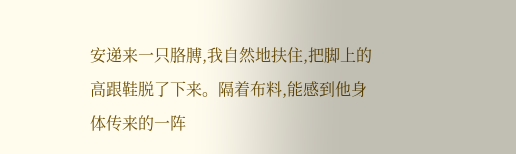安递来一只胳膊,我自然地扶住,把脚上的高跟鞋脱了下来。隔着布料,能感到他身体传来的一阵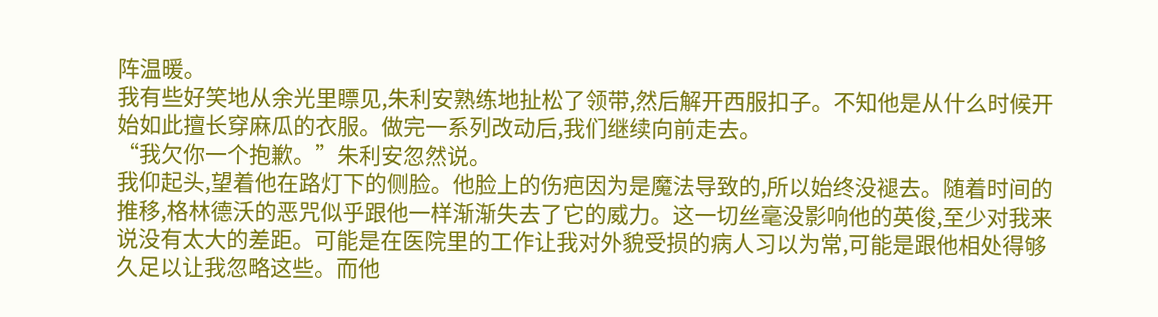阵温暖。
我有些好笑地从余光里瞟见,朱利安熟练地扯松了领带,然后解开西服扣子。不知他是从什么时候开始如此擅长穿麻瓜的衣服。做完一系列改动后,我们继续向前走去。
“我欠你一个抱歉。”朱利安忽然说。
我仰起头,望着他在路灯下的侧脸。他脸上的伤疤因为是魔法导致的,所以始终没褪去。随着时间的推移,格林德沃的恶咒似乎跟他一样渐渐失去了它的威力。这一切丝毫没影响他的英俊,至少对我来说没有太大的差距。可能是在医院里的工作让我对外貌受损的病人习以为常,可能是跟他相处得够久足以让我忽略这些。而他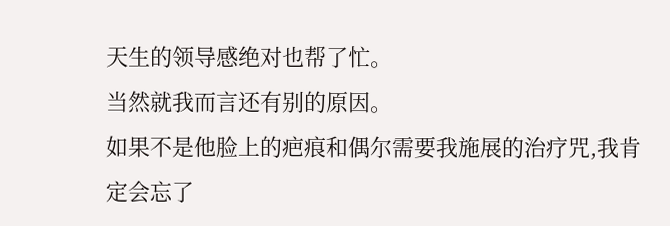天生的领导感绝对也帮了忙。
当然就我而言还有别的原因。
如果不是他脸上的疤痕和偶尔需要我施展的治疗咒,我肯定会忘了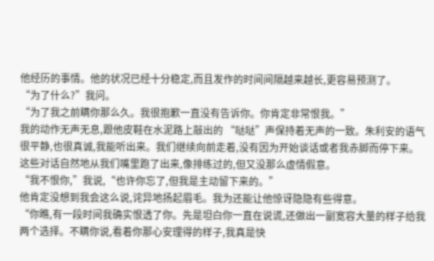他经历的事情。他的状况已经十分稳定,而且发作的时间间隔越来越长,更容易预测了。
“为了什么?”我问。
“为了我之前瞒你那么久。我很抱歉一直没有告诉你。你肯定非常恨我。”
我的动作无声无息,跟他皮鞋在水泥路上敲出的 “哒哒”声保持着无声的一致。朱利安的语气很平静,也很真诚,我能听出来。我们继续向前走着,没有因为开始谈话或者我赤脚而停下来。
这些对话自然地从我们嘴里跑了出来,像排练过的,但又没那么虚情假意。
“我不恨你,”我说,“也许你忘了,但我是主动留下来的。”
他肯定没想到我会这么说,诧异地扬起眉毛。我为还能让他惊讶隐隐有些得意。
“你瞧,有一段时间我确实恨透了你。先是坦白你一直在说谎,还做出一副宽容大量的样子给我两个选择。不瞒你说,看着你那心安理得的样子,我真是快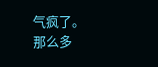气疯了。那么多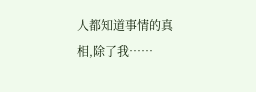人都知道事情的真相,除了我……